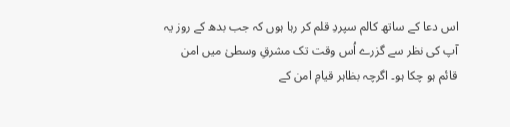اس دعا کے ساتھ کالم سپردِ قلم کر رہا ہوں کہ جب بدھ کے روز یہ آپ کی نظر سے گزرے اُس وقت تک مشرقِ وسطیٰ میں امن قائم ہو چکا ہو۔ اگرچہ بظاہر قیامِ امن کے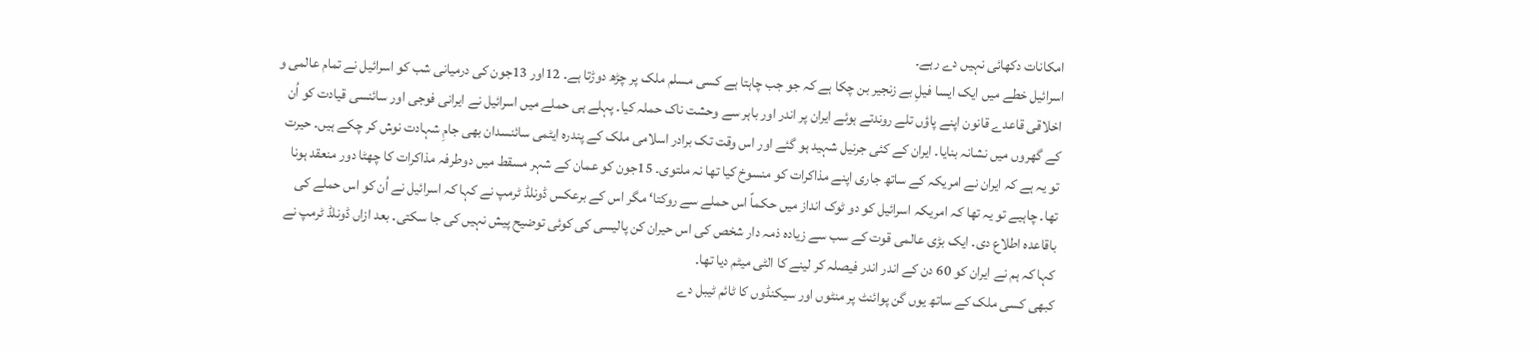امکانات دکھائی نہیں دے رہے۔
اسرائیل خطے میں ایک ایسا فیلِ بے زنجیر بن چکا ہے کہ جو جب چاہتا ہے کسی مسلم ملک پر چڑھ دوڑتا ہے۔ 12اور 13جون کی درمیانی شب کو اسرائیل نے تمام عالمی و اخلاقی قاعدے قانون اپنے پاؤں تلے روندتے ہوئے ایران پر اندر اور باہر سے وحشت ناک حملہ کیا۔ پہلے ہی حملے میں اسرائیل نے ایرانی فوجی اور سائنسی قیادت کو اُن کے گھروں میں نشانہ بنایا۔ ایران کے کئی جرنیل شہید ہو گئے اور اس وقت تک برادر اسلامی ملک کے پندرہ ایٹمی سائنسدان بھی جامِ شہادت نوش کر چکے ہیں۔ حیرت تو یہ ہے کہ ایران نے امریکہ کے ساتھ جاری اپنے مذاکرات کو منسوخ کیا تھا نہ ملتوی۔ 15جون کو عمان کے شہر مسقط میں دوطرفہ مذاکرات کا چھٹا دور منعقد ہونا تھا۔ چاہیے تو یہ تھا کہ امریکہ اسرائیل کو دو ٹوک انداز میں حکماً اس حملے سے روکتا‘ مگر اس کے برعکس ڈونلڈ ٹرمپ نے کہا کہ اسرائیل نے اُن کو اس حملے کی باقاعدہ اطلاع دی۔ ایک بڑی عالمی قوت کے سب سے زیادہ ذمہ دار شخص کی اس حیران کن پالیسی کی کوئی توضیح پیش نہیں کی جا سکتی۔ بعد ازاں ڈونلڈ ٹرمپ نے کہا کہ ہم نے ایران کو 60 دن کے اندر اندر فیصلہ کر لینے کا الٹی میٹم دیا تھا۔
کبھی کسی ملک کے ساتھ یوں گن پوائنٹ پر منٹوں اور سیکنڈوں کا ٹائم ٹیبل دے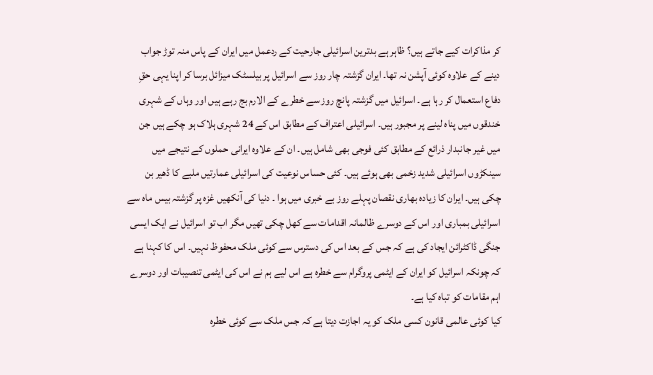کر مذاکرات کیے جاتے ہیں؟ ظاہر ہے بدترین اسرائیلی جارحیت کے ردعمل میں ایران کے پاس منہ توڑ جواب دینے کے علاوہ کوئی آپشن نہ تھا۔ ایران گزشتہ چار روز سے اسرائیل پر بیلسٹک میزائل برسا کر اپنا یہی حقِ دفاع استعمال کر رہا ہے۔ اسرائیل میں گزشتہ پانچ روز سے خطرے کے الارم بج رہے ہیں اور وہاں کے شہری خندقوں میں پناہ لینے پر مجبور ہیں۔ اسرائیلی اعتراف کے مطابق اس کے 24 شہری ہلاک ہو چکے ہیں جن میں غیر جانبدار ذرائع کے مطابق کئی فوجی بھی شامل ہیں۔ ان کے علاوہ ایرانی حملوں کے نتیجے میں سینکڑوں اسرائیلی شدید زخمی بھی ہوئے ہیں۔ کئی حساس نوعیت کی اسرائیلی عمارتیں ملبے کا ڈھیر بن چکی ہیں۔ ایران کا زیادہ بھاری نقصان پہلے روز بے خبری میں ہوا ۔ دنیا کی آنکھیں غزہ پر گزشتہ بیس ماہ سے اسرائیلی بمباری اور اس کے دوسرے ظالمانہ اقدامات سے کھل چکی تھیں مگر اب تو اسرائیل نے ایک ایسی جنگی ڈاکٹرائن ایجاد کی ہے کہ جس کے بعد اس کی دسترس سے کوئی ملک محفوظ نہیں۔ اس کا کہنا ہے کہ چونکہ اسرائیل کو ایران کے ایٹمی پروگرام سے خطرہ ہے اس لیے ہم نے اس کی ایٹمی تنصیبات اور دوسرے اہم مقامات کو تباہ کیا ہے۔
کیا کوئی عالمی قانون کسی ملک کو یہ اجازت دیتا ہے کہ جس ملک سے کوئی خطرہ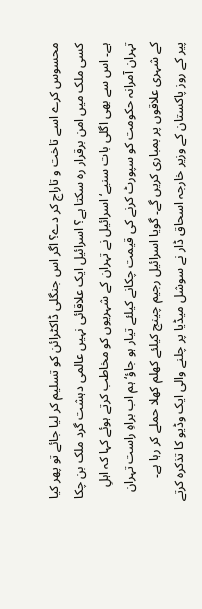محسوس کرے اسے تاخت و تاراج کر دے؟ اگر اس جنگلی ڈاکٹرائن کو تسلیم کر لیا جائے تو پھر کیا کسی ملک میں امن برقرار رہ سکتا ہے؟ اسرائیل ایک علاقائی نہیں عالمی دہشت گرد ملک بن چکا ہے۔ اس سے بھی اگلی بات سنیے‘ اسرائیل نے تہران کے شہریوں کو مخاطب کرتے ہوئے کہا کہ اہلِ تہران آمرانہ حکومت کو سپورٹ کرنے کی قیمت چکانے کیلئے تیار ہو جاؤ‘ ہم اب براہِ راست تہران کے شہری علاقوں پر بمباری کریں گے۔ گویا اسرائیل رجیم چینج کیلئے کھلم کھلا حملے کر رہا ہے۔
پیر کے روز پاکستان کے وزیر خارجہ اسحاق ڈار نے سوشل میڈیا پر چلنے والی ایک وڈیو کا تذکرہ کرتے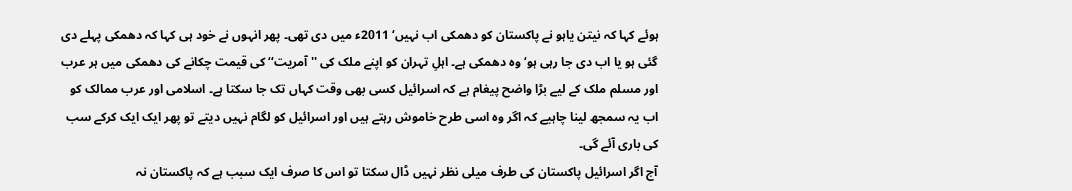ہوئے کہا کہ نیتن یاہو نے پاکستان کو دھمکی اب نہیں‘ 2011ء میں دی تھی۔ پھر انہوں نے خود ہی کہا کہ دھمکی پہلے دی گئی ہو یا اب دی جا رہی ہو‘ وہ دھمکی ہے۔ اہلِ تہران کو اپنے ملک کی ''آمریت‘‘ کی قیمت چکانے کی دھمکی میں ہر عرب اور مسلم ملک کے لیے بڑا واضح پیغام ہے کہ اسرائیل کسی بھی وقت کہاں تک جا سکتا ہے۔ اسلامی اور عرب ممالک کو اب یہ سمجھ لینا چاہیے کہ اگر وہ اسی طرح خاموش رہتے ہیں اور اسرائیل کو لگام نہیں دیتے تو پھر ایک ایک کرکے سب کی باری آئے گی۔
آج اگر اسرائیل پاکستان کی طرف میلی نظر نہیں ڈال سکتا تو اس کا صرف ایک سبب ہے کہ پاکستان نہ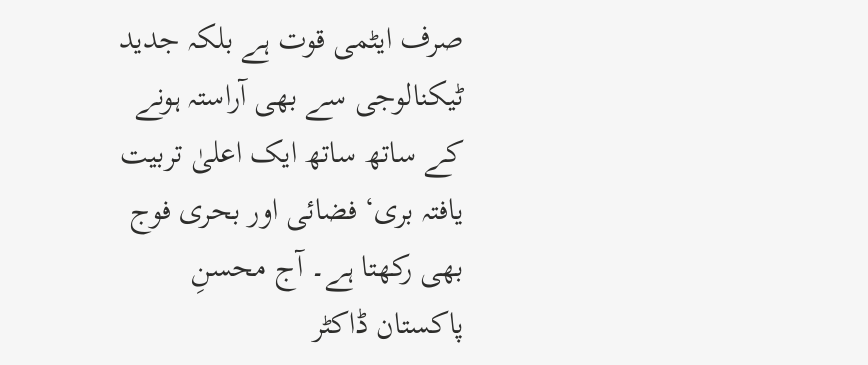صرف ایٹمی قوت ہے بلکہ جدید ٹیکنالوجی سے بھی آراستہ ہونے کے ساتھ ساتھ ایک اعلیٰ تربیت یافتہ بری‘ فضائی اور بحری فوج بھی رکھتا ہے۔ آج محسنِ پاکستان ڈاکٹر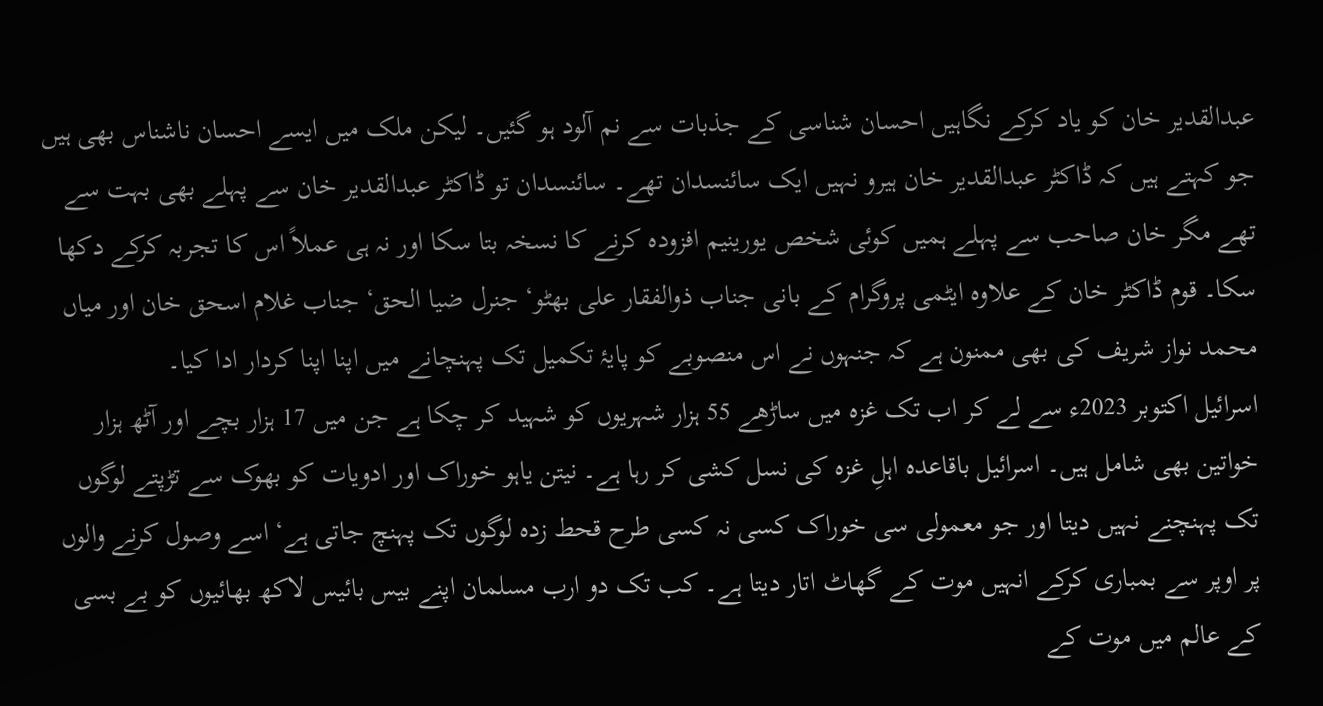عبدالقدیر خان کو یاد کرکے نگاہیں احسان شناسی کے جذبات سے نم آلود ہو گئیں۔ لیکن ملک میں ایسے احسان ناشناس بھی ہیں جو کہتے ہیں کہ ڈاکٹر عبدالقدیر خان ہیرو نہیں ایک سائنسدان تھے۔ سائنسدان تو ڈاکٹر عبدالقدیر خان سے پہلے بھی بہت سے تھے مگر خان صاحب سے پہلے ہمیں کوئی شخص یورینیم افزودہ کرنے کا نسخہ بتا سکا اور نہ ہی عملاً اس کا تجربہ کرکے دکھا سکا۔ قوم ڈاکٹر خان کے علاوہ ایٹمی پروگرام کے بانی جناب ذوالفقار علی بھٹو‘ جنرل ضیا الحق‘ جناب غلام اسحق خان اور میاں محمد نواز شریف کی بھی ممنون ہے کہ جنہوں نے اس منصوبے کو پایۂ تکمیل تک پہنچانے میں اپنا اپنا کردار ادا کیا۔
اسرائیل اکتوبر 2023ء سے لے کر اب تک غزہ میں ساڑھے 55 ہزار شہریوں کو شہید کر چکا ہے جن میں 17 ہزار بچے اور آٹھ ہزار خواتین بھی شامل ہیں۔ اسرائیل باقاعدہ اہلِ غزہ کی نسل کشی کر رہا ہے۔ نیتن یاہو خوراک اور ادویات کو بھوک سے تڑپتے لوگوں تک پہنچنے نہیں دیتا اور جو معمولی سی خوراک کسی نہ کسی طرح قحط زدہ لوگوں تک پہنچ جاتی ہے‘ اسے وصول کرنے والوں پر اوپر سے بمباری کرکے انہیں موت کے گھاٹ اتار دیتا ہے۔ کب تک دو ارب مسلمان اپنے بیس بائیس لاکھ بھائیوں کو بے بسی کے عالم میں موت کے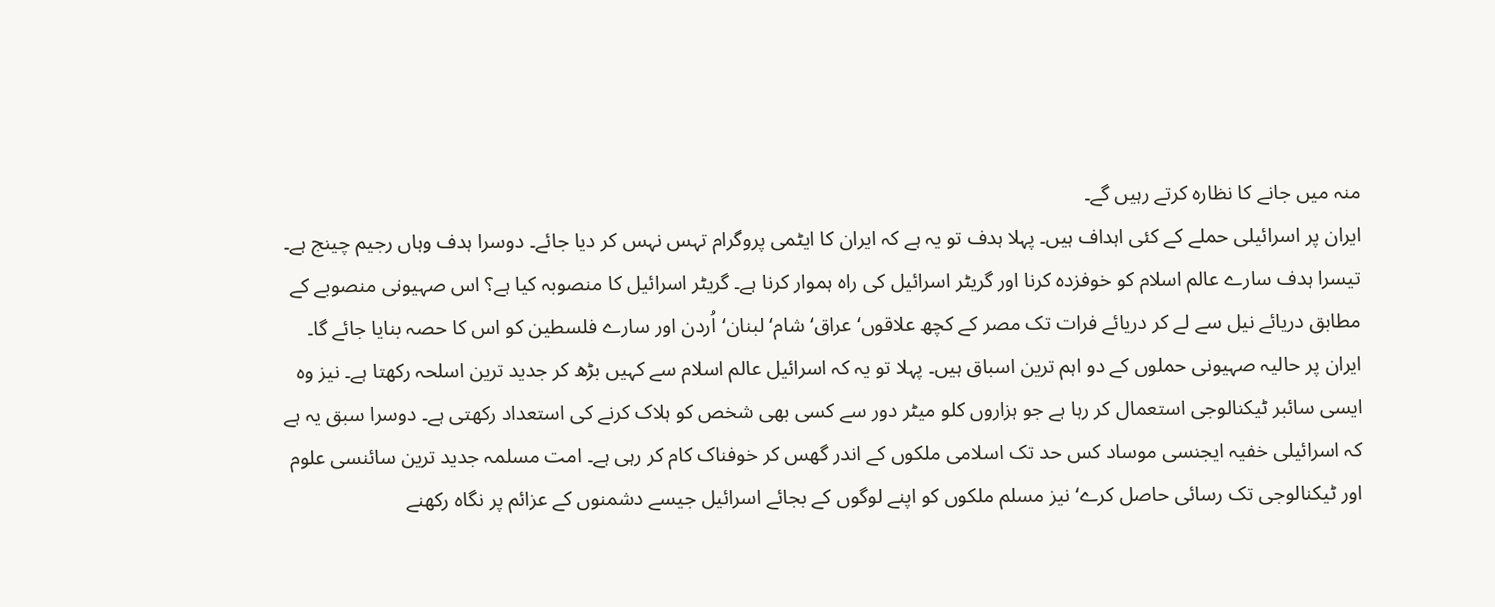منہ میں جانے کا نظارہ کرتے رہیں گے۔
ایران پر اسرائیلی حملے کے کئی اہداف ہیں۔ پہلا ہدف تو یہ ہے کہ ایران کا ایٹمی پروگرام تہس نہس کر دیا جائے۔ دوسرا ہدف وہاں رجیم چینج ہے۔ تیسرا ہدف سارے عالم اسلام کو خوفزدہ کرنا اور گریٹر اسرائیل کی راہ ہموار کرنا ہے۔ گریٹر اسرائیل کا منصوبہ کیا ہے؟ اس صہیونی منصوبے کے مطابق دریائے نیل سے لے کر دریائے فرات تک مصر کے کچھ علاقوں‘ عراق‘ شام‘ لبنان‘اُردن اور سارے فلسطین کو اس کا حصہ بنایا جائے گا۔ ایران پر حالیہ صہیونی حملوں کے دو اہم ترین اسباق ہیں۔ پہلا تو یہ کہ اسرائیل عالم اسلام سے کہیں بڑھ کر جدید ترین اسلحہ رکھتا ہے۔ نیز وہ ایسی سائبر ٹیکنالوجی استعمال کر رہا ہے جو ہزاروں کلو میٹر دور سے کسی بھی شخص کو ہلاک کرنے کی استعداد رکھتی ہے۔ دوسرا سبق یہ ہے کہ اسرائیلی خفیہ ایجنسی موساد کس حد تک اسلامی ملکوں کے اندر گھس کر خوفناک کام کر رہی ہے۔ امت مسلمہ جدید ترین سائنسی علوم اور ٹیکنالوجی تک رسائی حاصل کرے‘ نیز مسلم ملکوں کو اپنے لوگوں کے بجائے اسرائیل جیسے دشمنوں کے عزائم پر نگاہ رکھنے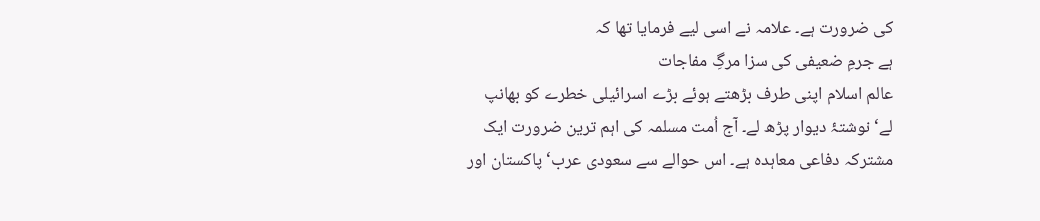کی ضرورت ہے۔ علامہ نے اسی لیے فرمایا تھا کہ
ہے جرمِ ضعیفی کی سزا مرگِ مفاجات
عالم اسلام اپنی طرف بڑھتے ہوئے بڑے اسرائیلی خطرے کو بھانپ لے‘ نوشتۂ دیوار پڑھ لے۔ آج اُمت مسلمہ کی اہم ترین ضرورت ایک مشترکہ دفاعی معاہدہ ہے۔ اس حوالے سے سعودی عرب‘ پاکستان اور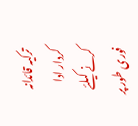ترکیہ قائدانہ کردار ادا کرنے کیلئے فوری طور پر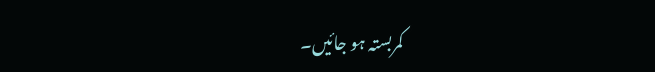کمربستہ ہو جائیں۔